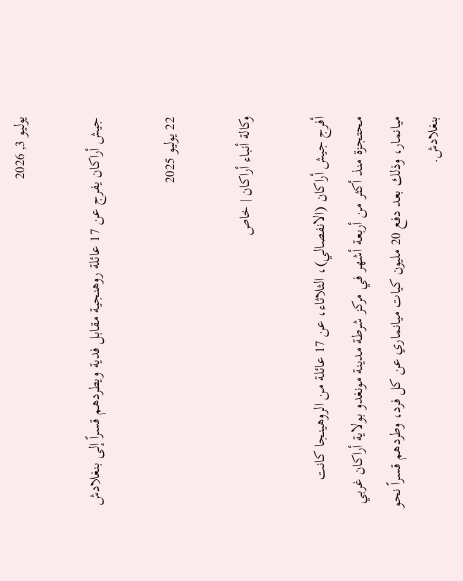يوليو 3, 2026

جيش أراكان يفرج عن 17 عائلة روهنجية مقابل فدية ويطردهم قسراً إلى بنغلادش

22 يوليو 2025

وكالة أنباء أراكان | خاص

أفرج جيش أراكان (الانفصالي)، الثلاثاء، عن 17 عائلة من الروهينجا كانت محتجزة منذ أكثر من أربعة أشهر في مركز شرطة مدينة مونغدو بولاية أراكان غربي ميانمار، وذلك بعد دفع 20 مليون كيات ميانماري عن كل فرد، وطردهم قسراً نحو بنغلادش.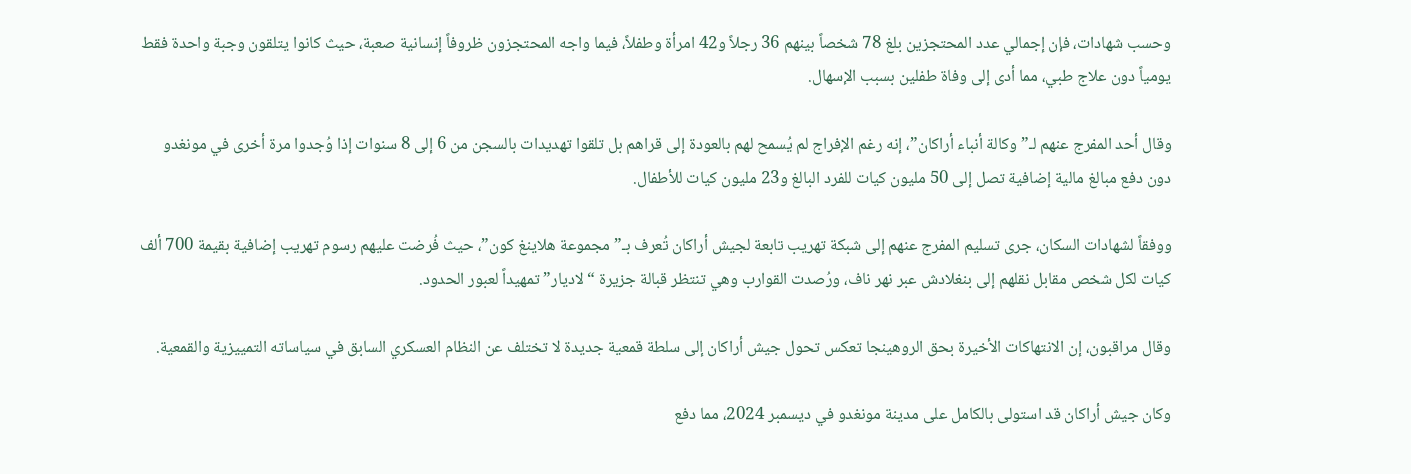وحسب شهادات، فإن إجمالي عدد المحتجزين بلغ 78 شخصاً بينهم 36 رجلاً و42 امرأة وطفلاً، فيما واجه المحتجزون ظروفاً إنسانية صعبة، حيث كانوا يتلقون وجبة واحدة فقط يومياً دون علاج طبي، مما أدى إلى وفاة طفلين بسبب الإسهال.

وقال أحد المفرج عنهم لـ”وكالة أنباء أراكان”، إنه رغم الإفراج لم يُسمح لهم بالعودة إلى قراهم بل تلقوا تهديدات بالسجن من 6 إلى 8 سنوات إذا وُجدوا مرة أخرى في مونغدو دون دفع مبالغ مالية إضافية تصل إلى 50 مليون كيات للفرد البالغ و23 مليون كيات للأطفال.

ووفقاً لشهادات السكان، جرى تسليم المفرج عنهم إلى شبكة تهريب تابعة لجيش أراكان تُعرف بـ”مجموعة هلاينغ كون”، حيث فُرضت عليهم رسوم تهريب إضافية بقيمة 700 ألف كيات لكل شخص مقابل نقلهم إلى بنغلادش عبر نهر ناف، ورُصدت القوارب وهي تنتظر قبالة جزيرة “لاديار” تمهيداً لعبور الحدود.

وقال مراقبون، إن الانتهاكات الأخيرة بحق الروهينجا تعكس تحول جيش أراكان إلى سلطة قمعية جديدة لا تختلف عن النظام العسكري السابق في سياساته التمييزية والقمعية.

وكان جيش أراكان قد استولى بالكامل على مدينة مونغدو في ديسمبر 2024، مما دفع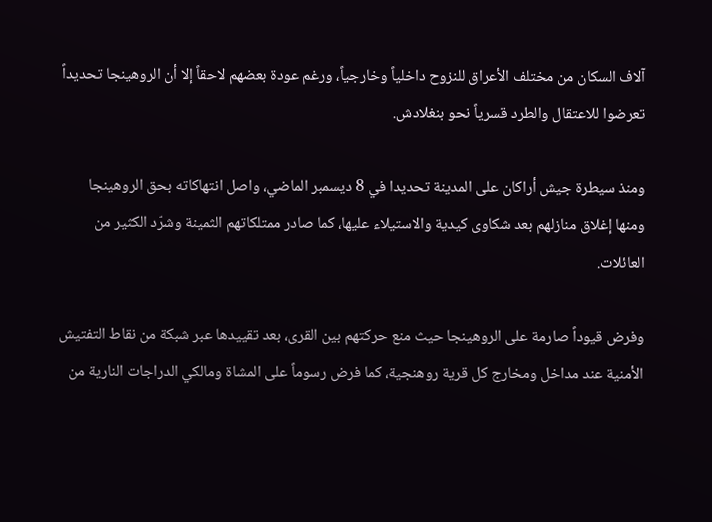آلاف السكان من مختلف الأعراق للنزوح داخلياً وخارجياً، ورغم عودة بعضهم لاحقاً إلا أن الروهينجا تحديداً تعرضوا للاعتقال والطرد قسرياً نحو بنغلادش.

ومنذ سيطرة جيش أراكان على المدينة تحديدا في 8 ديسمبر الماضي، واصل انتهاكاته بحق الروهينجا ومنها إغلاق منازلهم بعد شكاوى كيدية والاستيلاء عليها، كما صادر ممتلكاتهم الثمينة وشرّد الكثير من العائلات.

وفرض قيوداً صارمة على الروهينجا حيث منع حركتهم بين القرى، بعد تقييدها عبر شبكة من نقاط التفتيش الأمنية عند مداخل ومخارج كل قرية روهنجية، كما فرض رسوماً على المشاة ومالكي الدراجات النارية من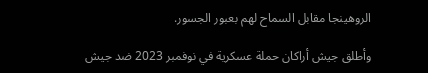الروهينجا مقابل السماح لهم بعبور الجسور.

وأطلق جيش أراكان حملة عسكرية في نوفمبر 2023 ضد جيش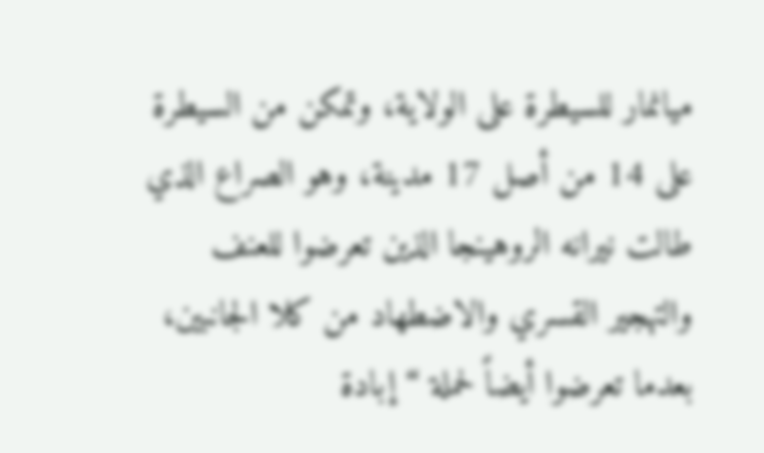ميانمار للسيطرة على الولاية، وتمكن من السيطرة على 14 من أصل 17 مدينة، وهو الصراع الذي طالت نيرانه الروهينجا الذين تعرضوا للعنف والتهجير القسري والاضطهاد من كلا الجانبين، بعدما تعرضوا أيضاً لحملة “إبادة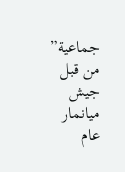جماعية” من قبل جيش ميانمار عام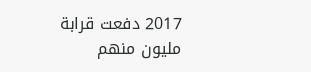2017 دفعت قرابة مليون منهم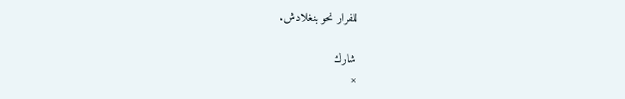للفرار نحو بنغلادش.

شارك
×